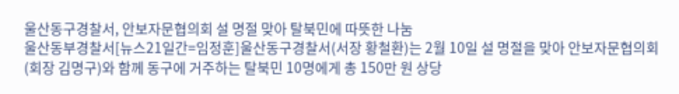울산동구경찰서, 안보자문협의회 설 명절 맞아 탈북민에 따뜻한 나눔
울산동부경찰서[뉴스21일간=임정훈]울산동구경찰서(서장 황철환)는 2월 10일 설 명절을 맞아 안보자문협의회(회장 김명구)와 함께 동구에 거주하는 탈북민 10명에게 총 150만 원 상당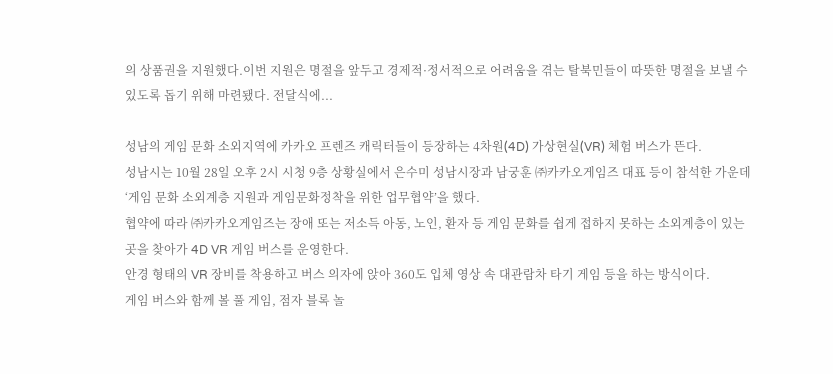의 상품권을 지원했다.이번 지원은 명절을 앞두고 경제적·정서적으로 어려움을 겪는 탈북민들이 따뜻한 명절을 보낼 수 있도록 돕기 위해 마련됐다. 전달식에...

성남의 게임 문화 소외지역에 카카오 프렌즈 캐릭터들이 등장하는 4차원(4D) 가상현실(VR) 체험 버스가 뜬다.
성남시는 10월 28일 오후 2시 시청 9층 상황실에서 은수미 성남시장과 남궁훈 ㈜카카오게임즈 대표 등이 참석한 가운데 ‘게임 문화 소외계층 지원과 게임문화정착을 위한 업무협약’을 했다.
협약에 따라 ㈜카카오게임즈는 장애 또는 저소득 아동, 노인, 환자 등 게임 문화를 쉽게 접하지 못하는 소외계층이 있는 곳을 찾아가 4D VR 게임 버스를 운영한다.
안경 형태의 VR 장비를 착용하고 버스 의자에 앉아 360도 입체 영상 속 대관람차 타기 게임 등을 하는 방식이다.
게임 버스와 함께 볼 풀 게임, 점자 블록 놀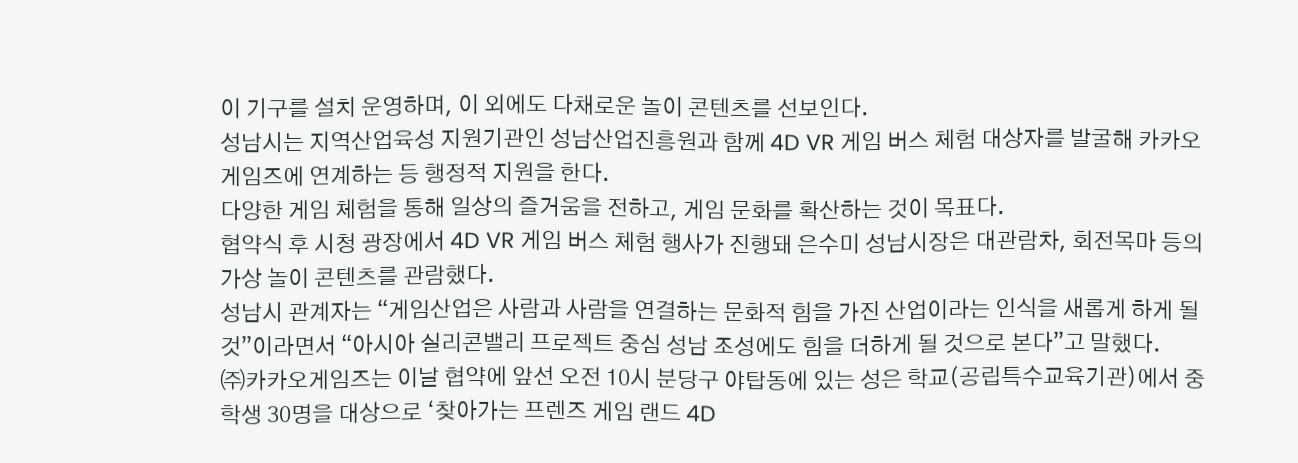이 기구를 설치 운영하며, 이 외에도 다채로운 놀이 콘텐츠를 선보인다.
성남시는 지역산업육성 지원기관인 성남산업진흥원과 함께 4D VR 게임 버스 체험 대상자를 발굴해 카카오게임즈에 연계하는 등 행정적 지원을 한다.
다양한 게임 체험을 통해 일상의 즐거움을 전하고, 게임 문화를 확산하는 것이 목표다.
협약식 후 시청 광장에서 4D VR 게임 버스 체험 행사가 진행돼 은수미 성남시장은 대관람차, 회전목마 등의 가상 놀이 콘텐츠를 관람했다.
성남시 관계자는 “게임산업은 사람과 사람을 연결하는 문화적 힘을 가진 산업이라는 인식을 새롭게 하게 될 것”이라면서 “아시아 실리콘밸리 프로젝트 중심 성남 조성에도 힘을 더하게 될 것으로 본다”고 말했다.
㈜카카오게임즈는 이날 협약에 앞선 오전 10시 분당구 야탑동에 있는 성은 학교(공립특수교육기관)에서 중학생 30명을 대상으로 ‘찾아가는 프렌즈 게임 랜드 4D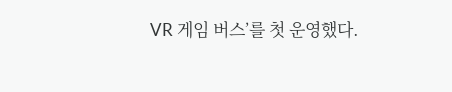VR 게임 버스’를 첫 운영했다.